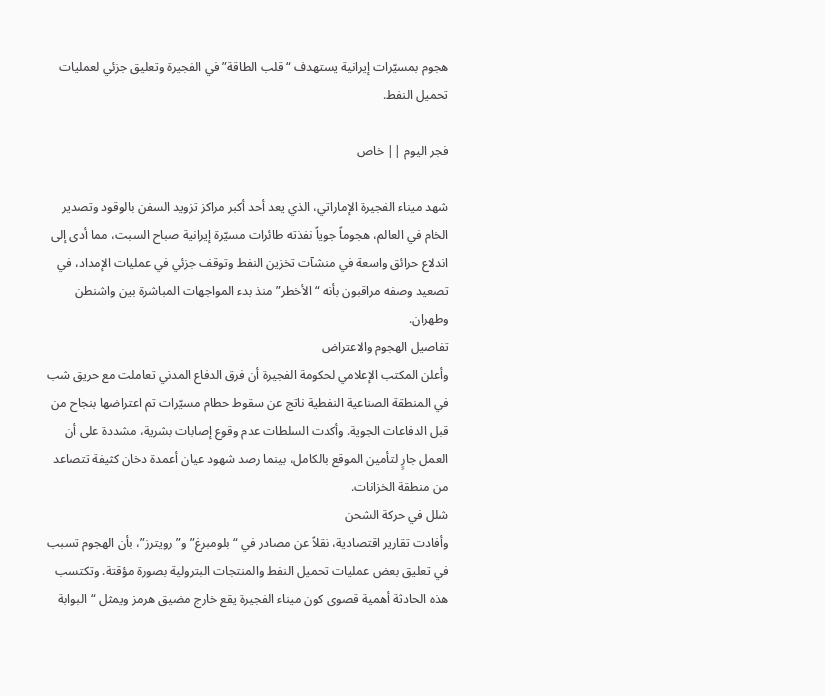هجوم بمسيّرات إيرانية يستهدف “قلب الطاقة” في الفجيرة وتعليق جزئي لعمليات تحميل النفط.

فجر اليوم || خاص

شهد ميناء الفجيرة الإماراتي، الذي يعد أحد أكبر مراكز تزويد السفن بالوقود وتصدير الخام في العالم، هجوماً جوياً نفذته طائرات مسيّرة إيرانية صباح السبت، مما أدى إلى اندلاع حرائق واسعة في منشآت تخزين النفط وتوقف جزئي في عمليات الإمداد، في تصعيد وصفه مراقبون بأنه “الأخطر” منذ بدء المواجهات المباشرة بين واشنطن وطهران.
تفاصيل الهجوم والاعتراض
وأعلن المكتب الإعلامي لحكومة الفجيرة أن فرق الدفاع المدني تعاملت مع حريق شب في المنطقة الصناعية النفطية ناتج عن سقوط حطام مسيّرات تم اعتراضها بنجاح من قبل الدفاعات الجوية. وأكدت السلطات عدم وقوع إصابات بشرية، مشددة على أن العمل جارٍ لتأمين الموقع بالكامل، بينما رصد شهود عيان أعمدة دخان كثيفة تتصاعد من منطقة الخزانات.
شلل في حركة الشحن
وأفادت تقارير اقتصادية، نقلاً عن مصادر في “بلومبرغ” و”رويترز”، بأن الهجوم تسبب في تعليق بعض عمليات تحميل النفط والمنتجات البترولية بصورة مؤقتة. وتكتسب هذه الحادثة أهمية قصوى كون ميناء الفجيرة يقع خارج مضيق هرمز ويمثل “البوابة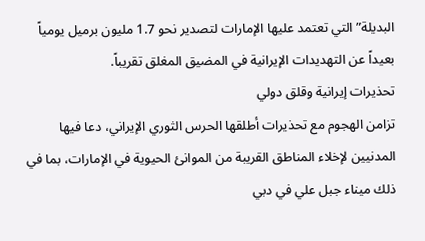البديلة” التي تعتمد عليها الإمارات لتصدير نحو 1.7 مليون برميل يومياً بعيداً عن التهديدات الإيرانية في المضيق المغلق تقريباً.
تحذيرات إيرانية وقلق دولي
تزامن الهجوم مع تحذيرات أطلقها الحرس الثوري الإيراني، دعا فيها المدنيين لإخلاء المناطق القريبة من الموانئ الحيوية في الإمارات، بما في ذلك ميناء جبل علي في دبي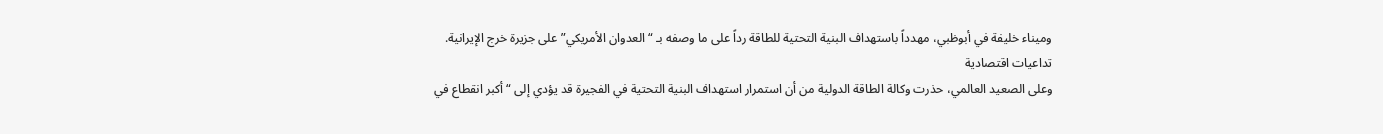وميناء خليفة في أبوظبي، مهدداً باستهداف البنية التحتية للطاقة رداً على ما وصفه بـ “العدوان الأمريكي” على جزيرة خرج الإيرانية.
تداعيات اقتصادية
وعلى الصعيد العالمي، حذرت وكالة الطاقة الدولية من أن استمرار استهداف البنية التحتية في الفجيرة قد يؤدي إلى “أكبر انقطاع في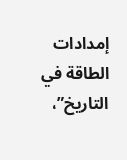إمدادات الطاقة في التاريخ”،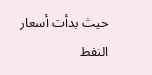حيث بدأت أسعار النفط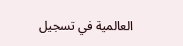العالمية في تسجيل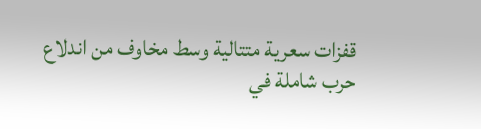قفزات سعرية متتالية وسط مخاوف من اندلاع حرب شاملة في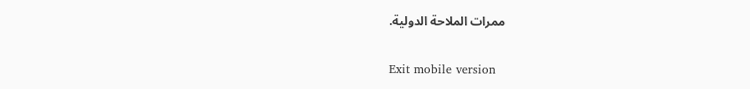ممرات الملاحة الدولية.

Exit mobile version